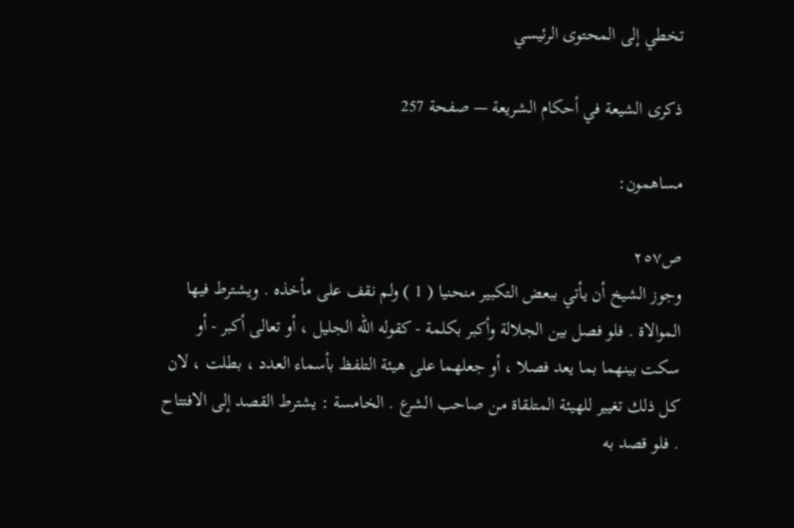تخطي إلى المحتوى الرئيسي

ذكرى الشيعة في أحكام الشريعة — صفحة 257

مساهمون:

ص٢٥٧
وجوز الشيخ أن يأتي ببعض التكبير منحنيا ( 1 ) ولم نقف على مأخذه . ويشترط فيها الموالاة . فلو فصل بين الجلالة وأكبر بكلمة - كقوله الله الجليل ، أو تعالى أكبر - أو سكت بينهما بما يعد فصلا ، أو جعلهما على هيئة التلفظ بأسماء العدد ، بطلت ، لان كل ذلك تغيير للهيئة المتلقاة من صاحب الشرع . الخامسة : يشترط القصد إلى الافتتاح . فلو قصد به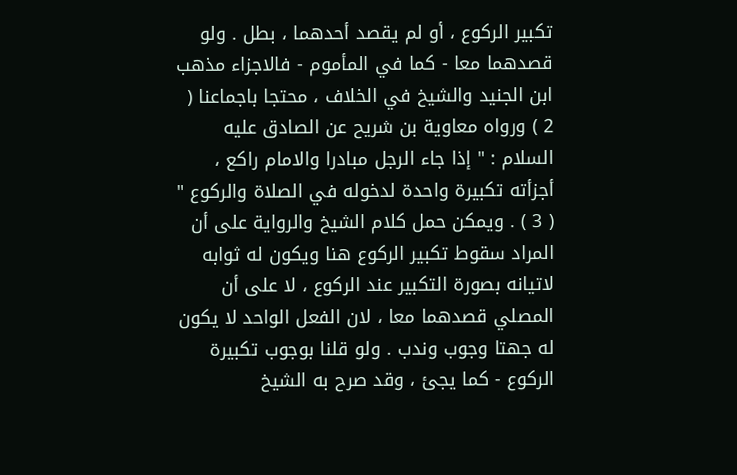تكبير الركوع ، أو لم يقصد أحدهما ، بطل . ولو قصدهما معا - كما في المأموم - فالاجزاء مذهب ابن الجنيد والشيخ في الخلاف ، محتجا باجماعنا ( 2 ) ورواه معاوية بن شريح عن الصادق عليه السلام : " إذا جاء الرجل مبادرا والامام راكع ، أجزأته تكبيرة واحدة لدخوله في الصلاة والركوع " ( 3 ) . ويمكن حمل كلام الشيخ والرواية على أن المراد سقوط تكبير الركوع هنا ويكون له ثوابه لاتيانه بصورة التكبير عند الركوع ، لا على أن المصلي قصدهما معا ، لان الفعل الواحد لا يكون له جهتا وجوب وندب . ولو قلنا بوجوب تكبيرة الركوع - كما يجئ ، وقد صرح به الشيخ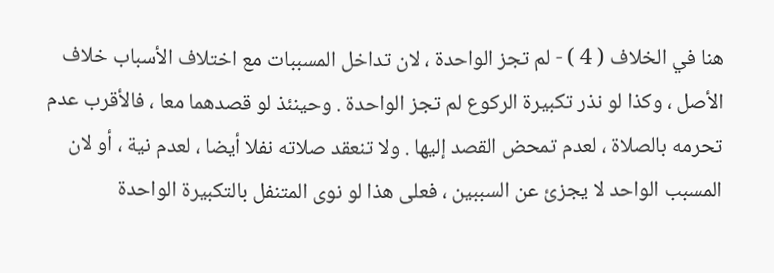هنا في الخلاف ( 4 ) - لم تجز الواحدة ، لان تداخل المسببات مع اختلاف الأسباب خلاف الأصل ، وكذا لو نذر تكبيرة الركوع لم تجز الواحدة . وحينئذ لو قصدهما معا ، فالأقرب عدم تحرمه بالصلاة ، لعدم تمحض القصد إليها . ولا تنعقد صلاته نفلا أيضا ، لعدم نية ، أو لان المسبب الواحد لا يجزئ عن السببين ، فعلى هذا لو نوى المتنفل بالتكبيرة الواحدة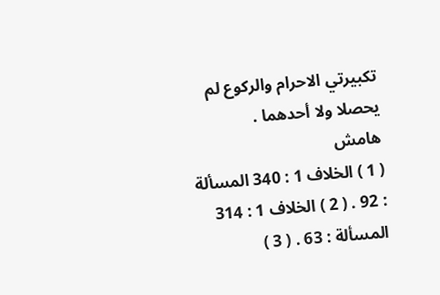تكبيرتي الاحرام والركوع لم يحصلا ولا أحدهما .
هامش
( 1 ) الخلاف 1 : 340 المسألة : 92 . ( 2 ) الخلاف 1 : 314 المسألة : 63 . ( 3 )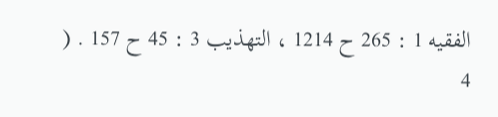الفقيه 1 : 265 ح 1214 ، التهذيب 3 : 45 ح 157 . ( 4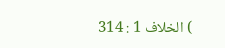) الخلاف 1 : 314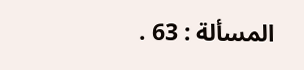المسألة : 63 .